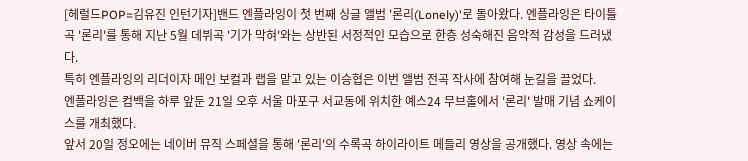[헤럴드POP=김유진 인턴기자]밴드 엔플라잉이 첫 번째 싱글 앨범 '론리(Lonely)'로 돌아왔다. 엔플라잉은 타이틀곡 '론리'를 통해 지난 5월 데뷔곡 '기가 막혀'와는 상반된 서정적인 모습으로 한층 성숙해진 음악적 감성을 드러냈다.
특히 엔플라잉의 리더이자 메인 보컬과 랩을 맡고 있는 이승협은 이번 앨범 전곡 작사에 참여해 눈길을 끌었다.
엔플라잉은 컴백을 하루 앞둔 21일 오후 서울 마포구 서교동에 위치한 예스24 무브홀에서 '론리' 발매 기념 쇼케이스를 개최했다.
앞서 20일 정오에는 네이버 뮤직 스페셜을 통해 '론리'의 수록곡 하이라이트 메들리 영상을 공개했다. 영상 속에는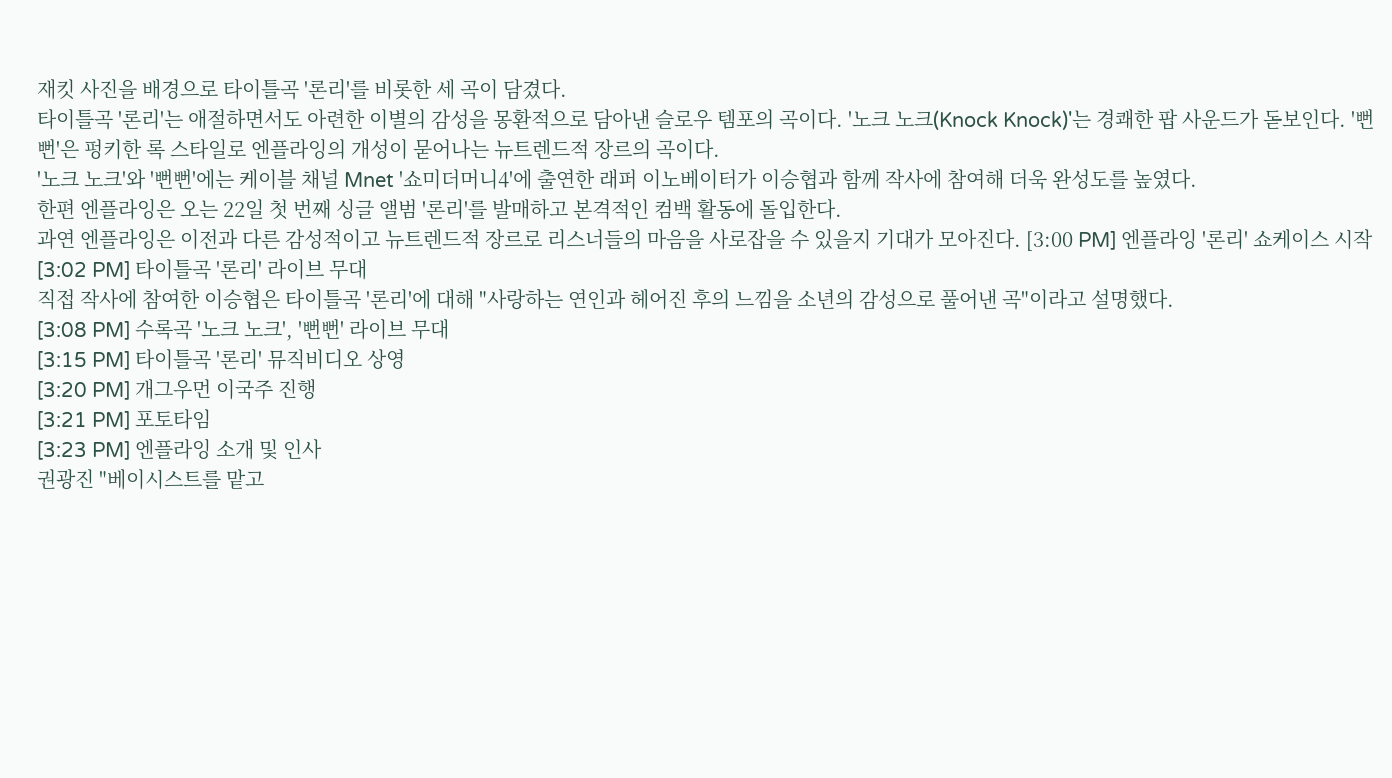재킷 사진을 배경으로 타이틀곡 '론리'를 비롯한 세 곡이 담겼다.
타이틀곡 '론리'는 애절하면서도 아련한 이별의 감성을 몽환적으로 담아낸 슬로우 템포의 곡이다. '노크 노크(Knock Knock)'는 경쾌한 팝 사운드가 돋보인다. '뻔뻔'은 펑키한 록 스타일로 엔플라잉의 개성이 묻어나는 뉴트렌드적 장르의 곡이다.
'노크 노크'와 '뻔뻔'에는 케이블 채널 Mnet '쇼미더머니4'에 출연한 래퍼 이노베이터가 이승협과 함께 작사에 참여해 더욱 완성도를 높였다.
한편 엔플라잉은 오는 22일 첫 번째 싱글 앨범 '론리'를 발매하고 본격적인 컴백 활동에 돌입한다.
과연 엔플라잉은 이전과 다른 감성적이고 뉴트렌드적 장르로 리스너들의 마음을 사로잡을 수 있을지 기대가 모아진다. [3:00 PM] 엔플라잉 '론리' 쇼케이스 시작
[3:02 PM] 타이틀곡 '론리' 라이브 무대
직접 작사에 참여한 이승협은 타이틀곡 '론리'에 대해 "사랑하는 연인과 헤어진 후의 느낌을 소년의 감성으로 풀어낸 곡"이라고 설명했다.
[3:08 PM] 수록곡 '노크 노크', '뻔뻔' 라이브 무대
[3:15 PM] 타이틀곡 '론리' 뮤직비디오 상영
[3:20 PM] 개그우먼 이국주 진행
[3:21 PM] 포토타임
[3:23 PM] 엔플라잉 소개 및 인사
권광진 "베이시스트를 맡고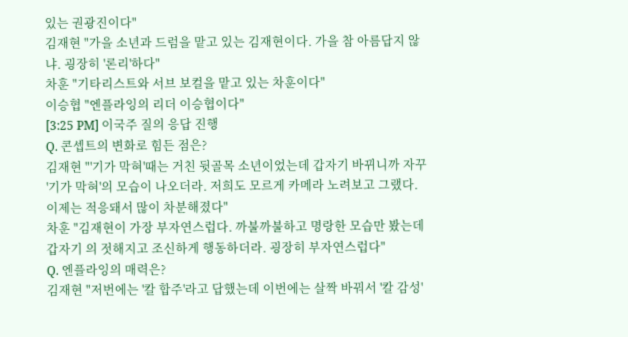있는 권광진이다"
김재현 "가을 소년과 드럼을 맡고 있는 김재현이다. 가을 참 아름답지 않냐. 굉장히 '론리'하다"
차훈 "기타리스트와 서브 보컬을 맡고 있는 차훈이다"
이승협 "엔플라잉의 리더 이승협이다"
[3:25 PM] 이국주 질의 응답 진행
Q. 콘셉트의 변화로 힘든 점은?
김재현 "'기가 막혀'때는 거친 뒷골목 소년이었는데 갑자기 바뀌니까 자꾸 '기가 막혀'의 모습이 나오더라. 저희도 모르게 카메라 노려보고 그랬다. 이제는 적응돼서 많이 차분해졌다"
차훈 "김재현이 가장 부자연스럽다. 까불까불하고 명랑한 모습만 봤는데 갑자기 의 젓해지고 조신하게 행동하더라. 굉장히 부자연스럽다"
Q. 엔플라잉의 매력은?
김재현 "저번에는 '칼 합주'라고 답했는데 이번에는 살짝 바꿔서 '칼 감성'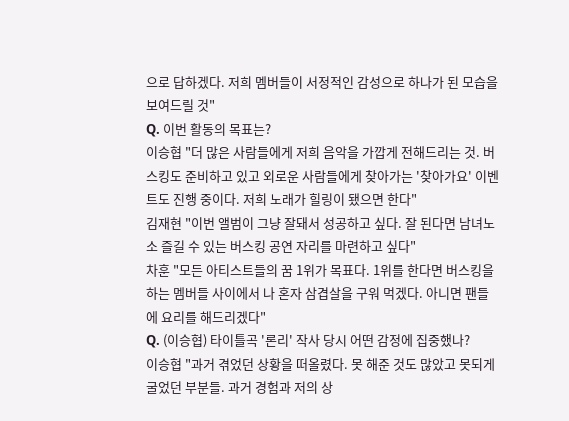으로 답하겠다. 저희 멤버들이 서정적인 감성으로 하나가 된 모습을 보여드릴 것"
Q. 이번 활동의 목표는?
이승협 "더 많은 사람들에게 저희 음악을 가깝게 전해드리는 것. 버스킹도 준비하고 있고 외로운 사람들에게 찾아가는 '찾아가요' 이벤트도 진행 중이다. 저희 노래가 힐링이 됐으면 한다"
김재현 "이번 앨범이 그냥 잘돼서 성공하고 싶다. 잘 된다면 남녀노소 즐길 수 있는 버스킹 공연 자리를 마련하고 싶다"
차훈 "모든 아티스트들의 꿈 1위가 목표다. 1위를 한다면 버스킹을 하는 멤버들 사이에서 나 혼자 삼겹살을 구워 먹겠다. 아니면 팬들에 요리를 해드리겠다"
Q. (이승협) 타이틀곡 '론리' 작사 당시 어떤 감정에 집중했나?
이승협 "과거 겪었던 상황을 떠올렸다. 못 해준 것도 많았고 못되게 굴었던 부분들. 과거 경험과 저의 상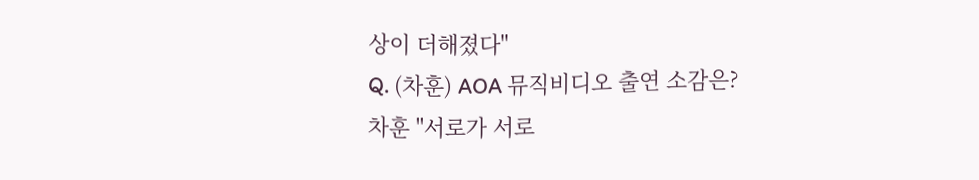상이 더해졌다"
Q. (차훈) AOA 뮤직비디오 출연 소감은?
차훈 "서로가 서로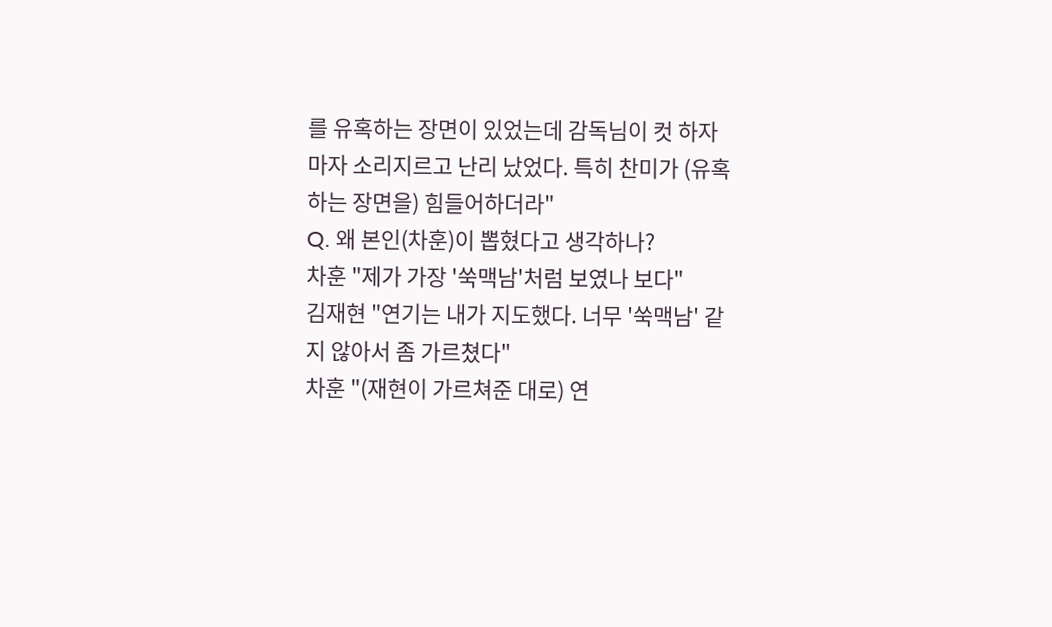를 유혹하는 장면이 있었는데 감독님이 컷 하자마자 소리지르고 난리 났었다. 특히 찬미가 (유혹하는 장면을) 힘들어하더라"
Q. 왜 본인(차훈)이 뽑혔다고 생각하나?
차훈 "제가 가장 '쑥맥남'처럼 보였나 보다"
김재현 "연기는 내가 지도했다. 너무 '쑥맥남' 같지 않아서 좀 가르쳤다"
차훈 "(재현이 가르쳐준 대로) 연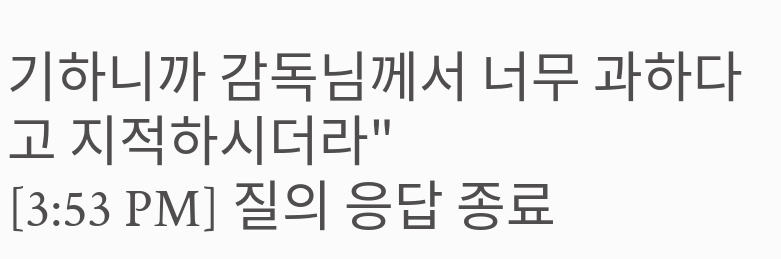기하니까 감독님께서 너무 과하다고 지적하시더라"
[3:53 PM] 질의 응답 종료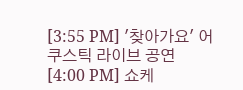[3:55 PM] '찾아가요' 어쿠스틱 라이브 공연
[4:00 PM] 쇼케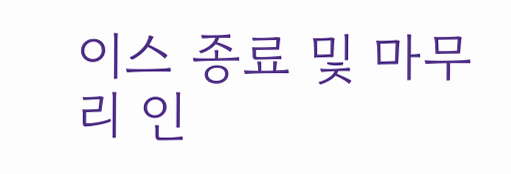이스 종료 및 마무리 인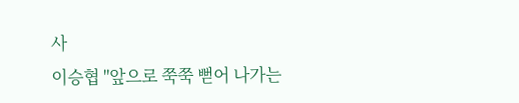사
이승협 "앞으로 쭉쭉 뻗어 나가는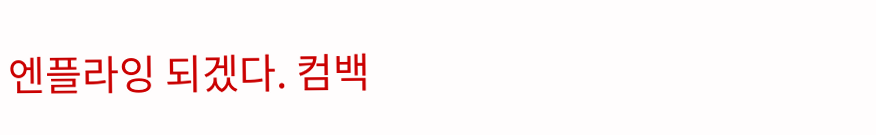엔플라잉 되겠다. 컴백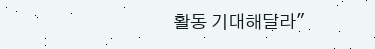활동 기대해달라"